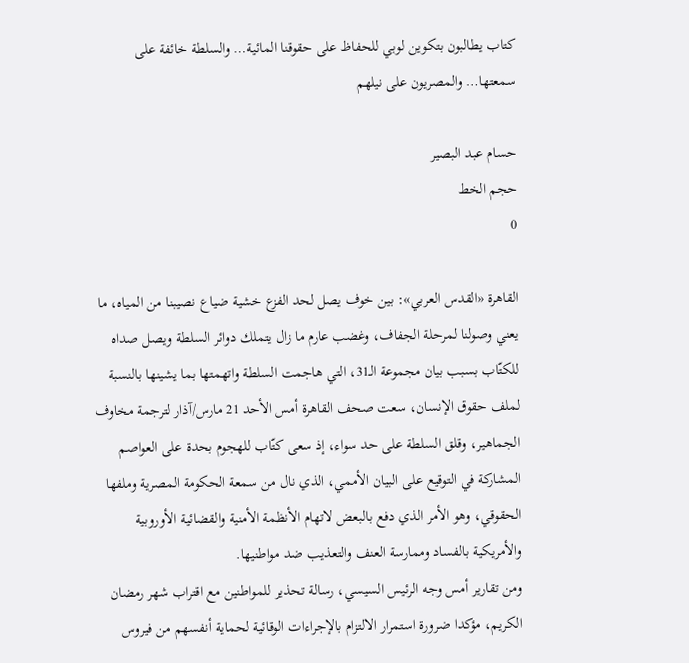كتاب يطالبون بتكوين لوبي للحفاظ على حقوقنا المائية… والسلطة خائفة على سمعتها… والمصريون على نيلهم

حسام عبد البصير
حجم الخط
0

القاهرة «القدس العربي»: بين خوف يصل لحد الفزع خشية ضياع نصيبنا من المياه، ما يعني وصولنا لمرحلة الجفاف، وغضب عارم ما زال يتملك دوائر السلطة ويصل صداه للكتّاب بسبب بيان مجموعة الـ31، التي هاجمت السلطة واتهمتها بما يشينها بالنسبة لملف حقوق الإنسان، سعت صحف القاهرة أمس الأحد 21 مارس/آذار لترجمة مخاوف الجماهير، وقلق السلطة على حد سواء، إذ سعى كتّاب للهجوم بحدة على العواصم المشاركة في التوقيع على البيان الأممي، الذي نال من سمعة الحكومة المصرية وملفها الحقوقي، وهو الأمر الذي دفع بالبعض لاتهام الأنظمة الأمنية والقضائية الأوروبية والأمريكية بالفساد وممارسة العنف والتعذيب ضد مواطنيها.
ومن تقارير أمس وجه الرئيس السيسي، رسالة تحذير للمواطنين مع اقتراب شهر رمضان الكريم، مؤكدا ضرورة استمرار الالتزام بالإجراءات الوقائية لحماية أنفسهم من فيروس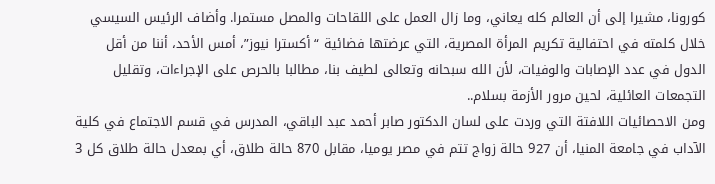كورونا، مشيرا إلى أن العالم كله يعاني، وما زال العمل على اللقاحات والمصل مستمرا. وأضاف الرئيس السيسي خلال كلمته في احتفالية تكريم المرأة المصرية، التي عرضتها فضائية “أكسترا نيوز”، أمس الأحد، أننا من أقل الدول في عدد الإصابات والوفيات، لأن الله سبحانه وتعالى لطيف بنا، مطالبا بالحرص على الإجراءات، وتقليل التجمعات العائلية، لحين مرور الأزمة بسلام..
ومن الاحصائيات اللافتة التي وردت على لسان الدكتور صابر أحمد عبد الباقي، المدرس في قسم الاجتماع في كلية الآداب في جامعة المنيا، أن 927 حالة زواج تتم في مصر يوميا، مقابل 870 حالة طلاق، أي بمعدل حالة طلاق كل 3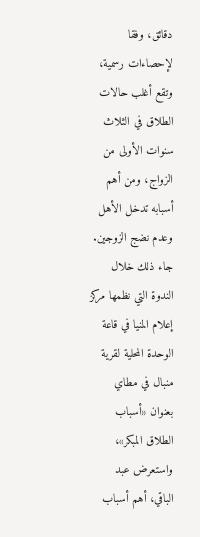دقائق، وفقا لإحصاءات رسمية، وتقع أغلب حالات الطلاق في الثلاث سنوات الأولى من الزواج، ومن أهم أسبابه تدخل الأهل وعدم نضج الزوجين. جاء ذلك خلال الندوة التي نظمها مركز إعلام المنيا في قاعة الوحدة المحلية لقرية منبال في مطاي بعنوان «أسباب الطلاق المبكر»، واستعرض عبد الباقي، أهم أسباب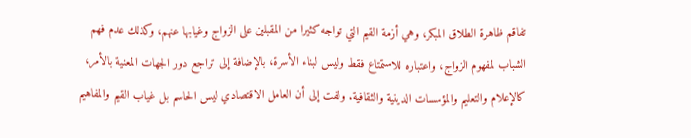تفاقم ظاهرة الطلاق المبكر، وهي أزمة القيم التي تواجه كثيرا من المقبلين على الزواج وغيابها عنهم، وكذلك عدم فهم الشباب لمفهوم الزواج، واعتباره للاستمتاع فقط وليس لبناء الأسرة، بالإضافة إلى تراجع دور الجهات المعنية بالأمر، كالإعلام والتعليم والمؤسسات الدينية والثقافية. ولفت إلى أن العامل الاقتصادي ليس الحاسم بل غياب القيم والمفاهيم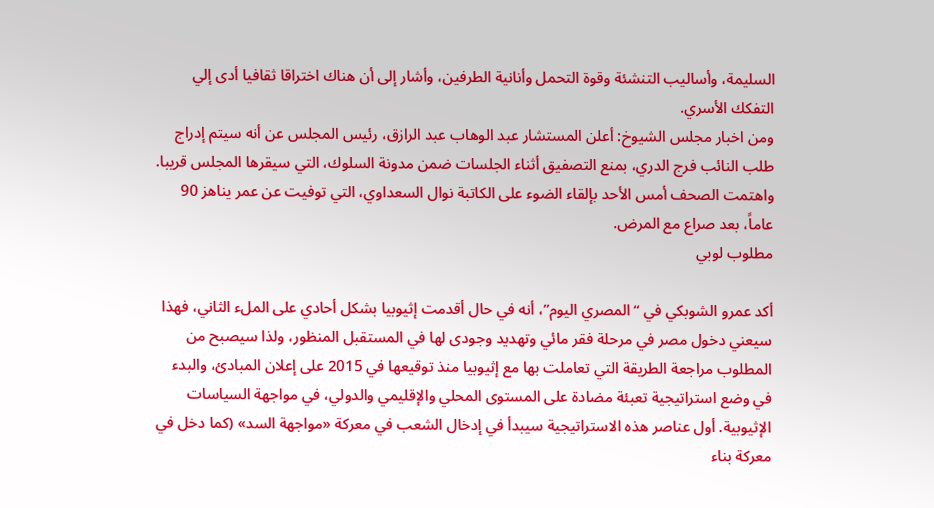السليمة، وأساليب التنشئة وقوة التحمل وأنانية الطرفين، وأشار إلى أن هناك اختراقا ثقافيا أدى إلي التفكك الأسري.
ومن اخبار مجلس الشيوخ: أعلن المستشار عبد الوهاب عبد الرازق، رئيس المجلس عن أنه سيتم إدراج طلب النائب فرج الدري، بمنع التصفيق أثناء الجلسات ضمن مدونة السلوك، التي سيقرها المجلس قريبا. واهتمت الصحف أمس الأحد بإلقاء الضوء على الكاتبة نوال السعداوي، التي توفيت عن عمر يناهز 90 عاماً، بعد صراع مع المرض.
مطلوب لوبي

أكد عمرو الشوبكي في “المصري اليوم”، أنه في حال أقدمت إثيوبيا بشكل أحادي على الملء الثاني، فهذا سيعني دخول مصر في مرحلة فقر مائي وتهديد وجودى لها في المستقبل المنظور، ولذا سيصبح من المطلوب مراجعة الطريقة التي تعاملت بها مع إثيوبيا منذ توقيعها في 2015 على إعلان المبادئ، والبدء في وضع استراتيجية تعبئة مضادة على المستوى المحلي والإقليمي والدولي، في مواجهة السياسات الإثيوبية. أول عناصر هذه الاستراتيجية سيبدأ في إدخال الشعب في معركة «مواجهة السد» (كما دخل في معركة بناء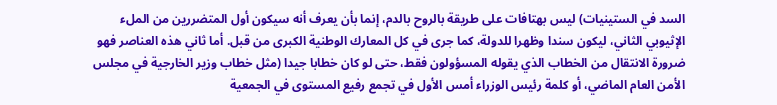السد في الستينيات) ليس بهتافات على طريقة بالروح بالدم، إنما بأن يعرف أنه سيكون أول المتضررين من الملء الإثيوبي الثاني، ليكون سندا وظهرا للدولة، كما جرى في كل المعارك الوطنية الكبرى من قبل. أما ثاني هذه العناصر فهو ضرورة الانتقال من الخطاب الذي يقوله المسؤولون فقط، حتى لو كان خطابا جيدا (مثل خطاب وزير الخارجية في مجلس الأمن العام الماضي، أو كلمة رئيس الوزراء أمس الأول في تجمع رفيع المستوى في الجمعية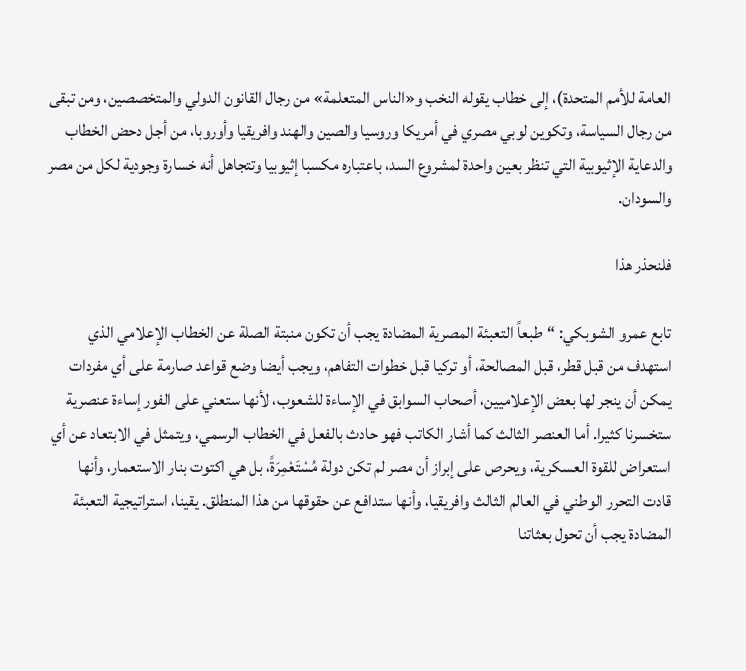العامة للأمم المتحدة)، إلى خطاب يقوله النخب و«الناس المتعلمة» من رجال القانون الدولي والمتخصصين، ومن تبقى من رجال السياسة، وتكوين لوبي مصري في أمريكا وروسيا والصين والهند وافريقيا وأوروبا، من أجل دحض الخطاب والدعاية الإثيوبية التي تنظر بعين واحدة لمشروع السد، باعتباره مكسبا إثيوبيا وتتجاهل أنه خسارة وجودية لكل من مصر والسودان.

فلنحذر هذا

تابع عمرو الشوبكي: “طبعاً التعبئة المصرية المضادة يجب أن تكون منبتة الصلة عن الخطاب الإعلامي الذي استهدف من قبل قطر، قبل المصالحة، أو تركيا قبل خطوات التفاهم، ويجب أيضا وضع قواعد صارمة على أي مفردات يمكن أن ينجر لها بعض الإعلاميين، أصحاب السوابق في الإساءة للشعوب، لأنها ستعني على الفور إساءة عنصرية ستخسرنا كثيرا. أما العنصر الثالث كما أشار الكاتب فهو حادث بالفعل في الخطاب الرسمي، ويتمثل في الابتعاد عن أي استعراض للقوة العسكرية، ويحرص على إبراز أن مصر لم تكن دولة مُسْتَعْمِرَةً، بل هي اكتوت بنار الاستعمار، وأنها قادت التحرر الوطني في العالم الثالث وافريقيا، وأنها ستدافع عن حقوقها من هذا المنطلق. يقينا، استراتيجية التعبئة المضادة يجب أن تحول بعثاتنا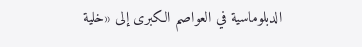الدبلوماسية في العواصم الكبرى إلى «خلية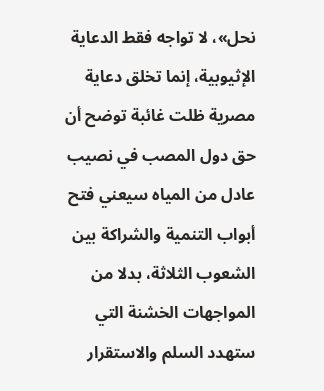نحل»، لا تواجه فقط الدعاية الإثيوبية، إنما تخلق دعاية مصرية ظلت غائبة توضح أن حق دول المصب في نصيب عادل من المياه سيعني فتح أبواب التنمية والشراكة بين الشعوب الثلاثة، بدلا من المواجهات الخشنة التي ستهدد السلم والاستقرار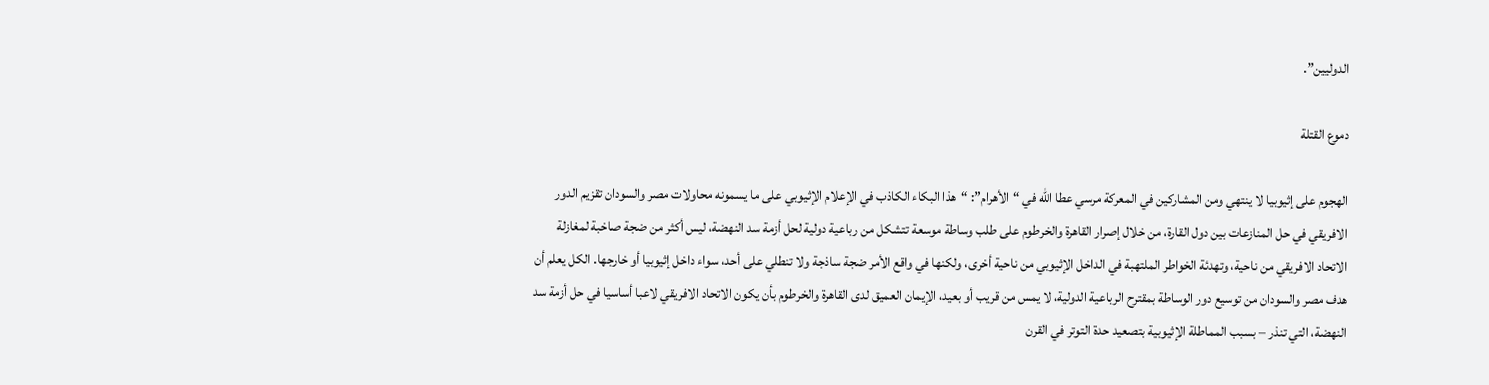الدوليين”.

دموع القتلة

الهجوم على إثيوبيا لا ينتهي ومن المشاركين في المعركة مرسي عطا الله في “الأهرام”: “هذا البكاء الكاذب في الإعلام الإثيوبي على ما يسمونه محاولات مصر والسودان تقزيم الدور الافريقي في حل المنازعات بين دول القارة، من خلال إصرار القاهرة والخرطوم على طلب وساطة موسعة تتشكل من رباعية دولية لحل أزمة سد النهضة، ليس أكثر من ضجة صاخبة لمغازلة الاتحاد الافريقي من ناحية، وتهدئة الخواطر الملتهبة في الداخل الإثيوبي من ناحية أخرى، ولكنها في واقع الأمر ضجة ساذجة ولا تنطلي على أحد، سواء داخل إثيوبيا أو خارجها. الكل يعلم أن هدف مصر والسودان من توسيع دور الوساطة بمقترح الرباعية الدولية، لا يمس من قريب أو بعيد، الإيمان العميق لدى القاهرة والخرطوم بأن يكون الاتحاد الافريقي لاعبا أساسيا في حل أزمة سد النهضة، التي تنذر – بسبب المماطلة الإثيوبية بتصعيد حدة التوتر في القرن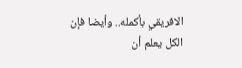الافريقي بأكمله.. وأيضا فإن الكل يعلم أن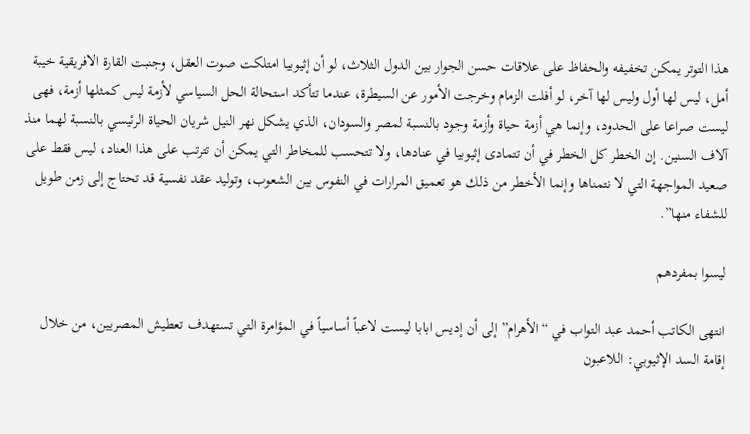هذا التوتر يمكن تخفيفه والحفاظ على علاقات حسن الجوار بين الدول الثلاث، لو أن إثيوبيا امتلكت صوت العقل، وجنبت القارة الافريقية خيبة أمل، ليس لها أول وليس لها آخر، لو أفلت الزمام وخرجت الأمور عن السيطرة، عندما تتأكد استحالة الحل السياسي لأزمة ليس كمثلها أزمة، فهى ليست صراعا على الحدود، وإنما هي أزمة حياة وأزمة وجود بالنسبة لمصر والسودان، الذي يشكل نهر النيل شريان الحياة الرئيسي بالنسبة لهما منذ آلاف السنين. إن الخطر كل الخطر في أن تتمادى إثيوبيا في عنادها، ولا تتحسب للمخاطر التي يمكن أن تترتب على هذا العناد، ليس فقط على صعيد المواجهة التي لا نتمناها وإنما الأخطر من ذلك هو تعميق المرارات في النفوس بين الشعوب، وتوليد عقد نفسية قد تحتاج إلى زمن طويل للشفاء منها”.

ليسوا بمفردهم

انتهى الكاتب أحمد عبد التواب في “الأهرام” إلى أن إديس ابابا ليست لاعباً أساسياً في المؤامرة التي تستهدف تعطيش المصريين، من خلال إقامة السد الإثيوبي: اللاعبون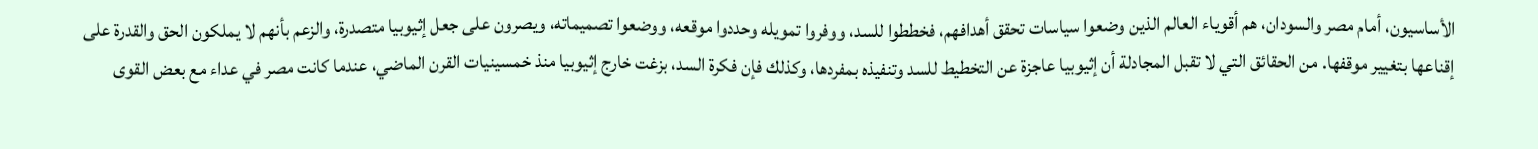الأساسيون، أمام مصر والسودان، هم أقوياء العالم الذين وضعوا سياسات تحقق أهدافهم، فخططوا للسد، ووفروا تمويله وحددوا موقعه، ووضعوا تصميماته، ويصرون على جعل إثيوبيا متصدرة، والزعم بأنهم لا يملكون الحق والقدرة على إقناعها بتغيير موقفها. من الحقائق التي لا تقبل المجادلة أن إثيوبيا عاجزة عن التخطيط للسد وتنفيذه بمفردها، وكذلك فإن فكرة السد، بزغت خارج إثيوبيا منذ خمسينيات القرن الماضي، عندما كانت مصر في عداء مع بعض القوى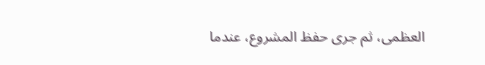العظمى، ثم جرى حفظ المشروع، عندما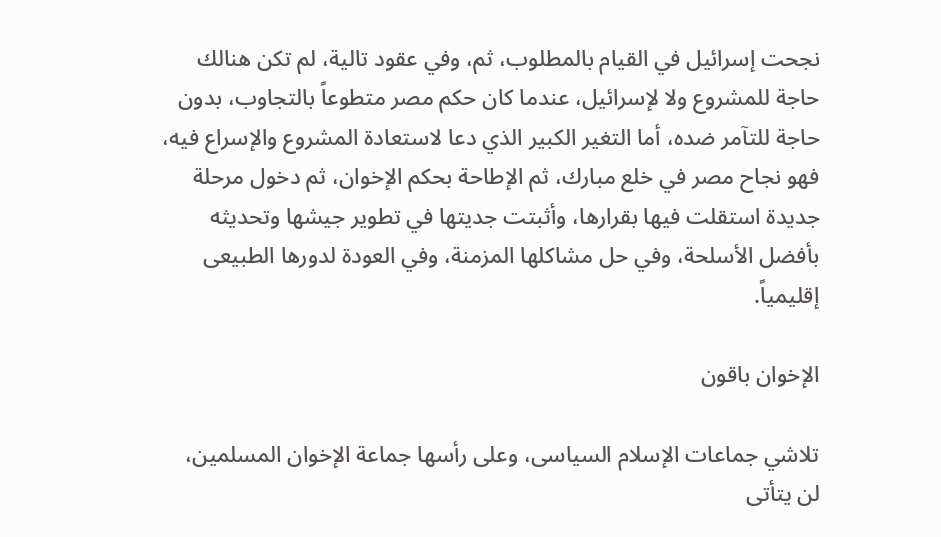نجحت إسرائيل في القيام بالمطلوب، ثم، وفي عقود تالية، لم تكن هنالك حاجة للمشروع ولا لإسرائيل، عندما كان حكم مصر متطوعاً بالتجاوب، بدون حاجة للتآمر ضده، أما التغير الكبير الذي دعا لاستعادة المشروع والإسراع فيه، فهو نجاح مصر في خلع مبارك، ثم الإطاحة بحكم الإخوان، ثم دخول مرحلة جديدة استقلت فيها بقرارها، وأثبتت جديتها في تطوير جيشها وتحديثه بأفضل الأسلحة، وفي حل مشاكلها المزمنة، وفي العودة لدورها الطبيعى إقليمياً.

الإخوان باقون

تلاشي جماعات الإسلام السياسى، وعلى رأسها جماعة الإخوان المسلمين، لن يتأتى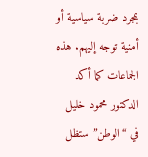بمجرد ضربة سياسية أو أمنية توجه إليهم. هذه الجماعات كما أكد الدكتور محمود خليل في “الوطن” ستظل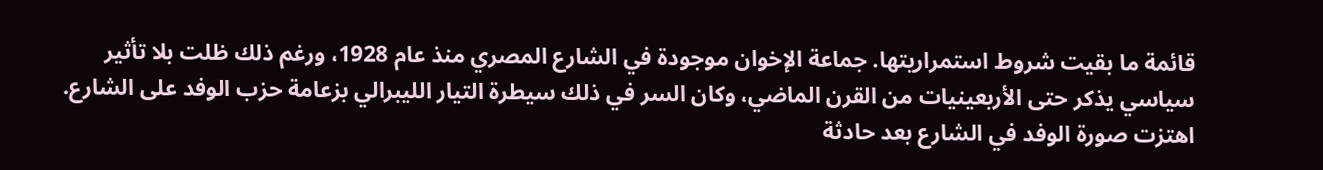قائمة ما بقيت شروط استمراريتها. جماعة الإخوان موجودة في الشارع المصري منذ عام 1928، ورغم ذلك ظلت بلا تأثير سياسي يذكر حتى الأربعينيات من القرن الماضي، وكان السر في ذلك سيطرة التيار الليبرالي بزعامة حزب الوفد على الشارع. اهتزت صورة الوفد في الشارع بعد حادثة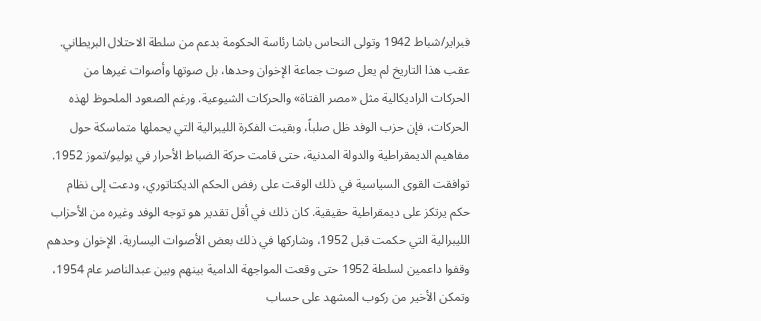فبراير/شباط 1942 وتولى النحاس باشا رئاسة الحكومة بدعم من سلطة الاحتلال البريطاني. عقب هذا التاريخ لم يعل صوت جماعة الإخوان وحدها، بل صوتها وأصوات غيرها من الحركات الراديكالية مثل «مصر الفتاة» والحركات الشيوعية. ورغم الصعود الملحوظ لهذه الحركات، فإن حزب الوفد ظل صلباً، وبقيت الفكرة الليبرالية التي يحملها متماسكة حول مفاهيم الديمقراطية والدولة المدنية، حتى قامت حركة الضباط الأحرار في يوليو/تموز 1952. توافقت القوى السياسية في ذلك الوقت على رفض الحكم الديكتاتوري، ودعت إلى نظام حكم يرتكز على ديمقراطية حقيقية. كان ذلك في أقل تقدير هو توجه الوفد وغيره من الأحزاب الليبرالية التي حكمت قبل 1952، وشاركها في ذلك بعض الأصوات اليسارية. الإخوان وحدهم وقفوا داعمين لسلطة 1952 حتى وقعت المواجهة الدامية بينهم وبين عبدالناصر عام 1954، وتمكن الأخير من ركوب المشهد على حساب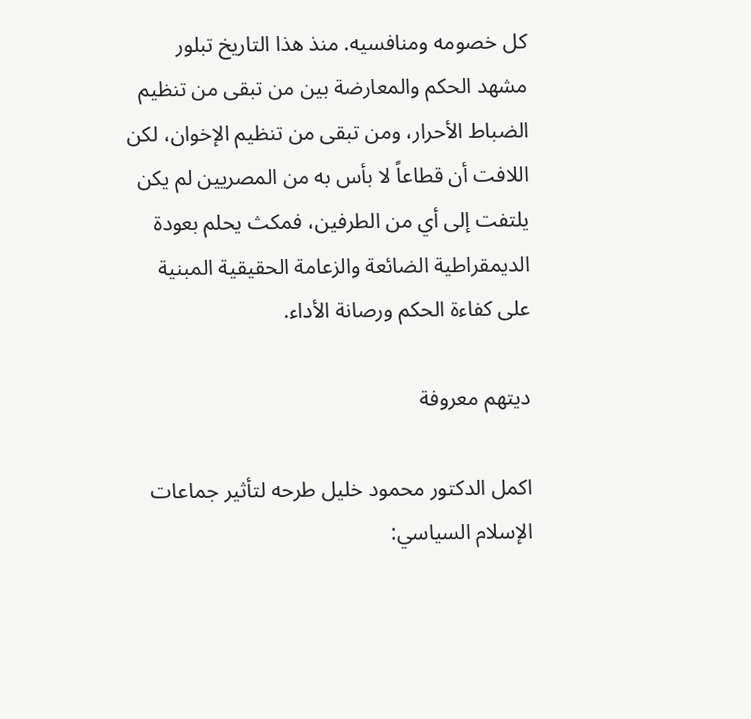كل خصومه ومنافسيه. منذ هذا التاريخ تبلور مشهد الحكم والمعارضة بين من تبقى من تنظيم الضباط الأحرار، ومن تبقى من تنظيم الإخوان، لكن اللافت أن قطاعاً لا بأس به من المصريين لم يكن يلتفت إلى أي من الطرفين، فمكث يحلم بعودة الديمقراطية الضائعة والزعامة الحقيقية المبنية على كفاءة الحكم ورصانة الأداء.

ديتهم معروفة

اكمل الدكتور محمود خليل طرحه لتأثير جماعات الإسلام السياسي: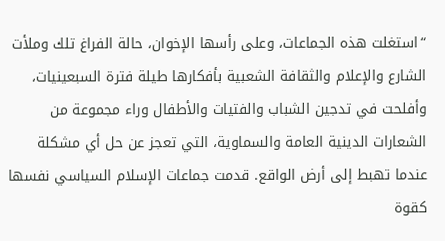“استغلت هذه الجماعات، وعلى رأسها الإخوان، حالة الفراغ تلك وملأت الشارع والإعلام والثقافة الشعبية بأفكارها طيلة فترة السبعينيات، وأفلحت في تدجين الشباب والفتيات والأطفال وراء مجموعة من الشعارات الدينية العامة والسماوية، التي تعجز عن حل أي مشكلة عندما تهبط إلى أرض الواقع. قدمت جماعات الإسلام السياسي نفسها كقوة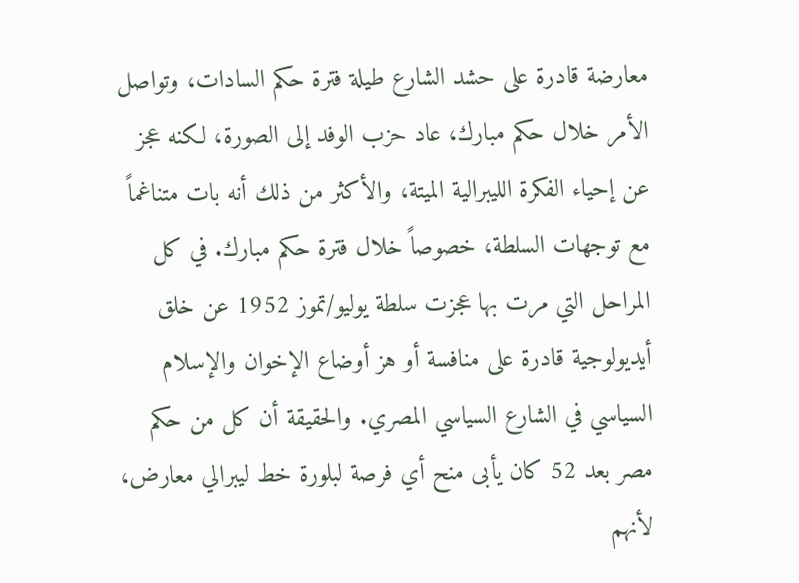معارضة قادرة على حشد الشارع طيلة فترة حكم السادات، وتواصل الأمر خلال حكم مبارك، عاد حزب الوفد إلى الصورة، لكنه عجز عن إحياء الفكرة الليبرالية الميتة، والأكثر من ذلك أنه بات متناغماً مع توجهات السلطة، خصوصاً خلال فترة حكم مبارك. في كل المراحل التي مرت بها عجزت سلطة يوليو/تموز 1952 عن خلق أيديولوجية قادرة على منافسة أو هز أوضاع الإخوان والإسلام السياسي في الشارع السياسي المصري. والحقيقة أن كل من حكم مصر بعد 52 كان يأبى منح أي فرصة لبلورة خط ليبرالي معارض، لأنهم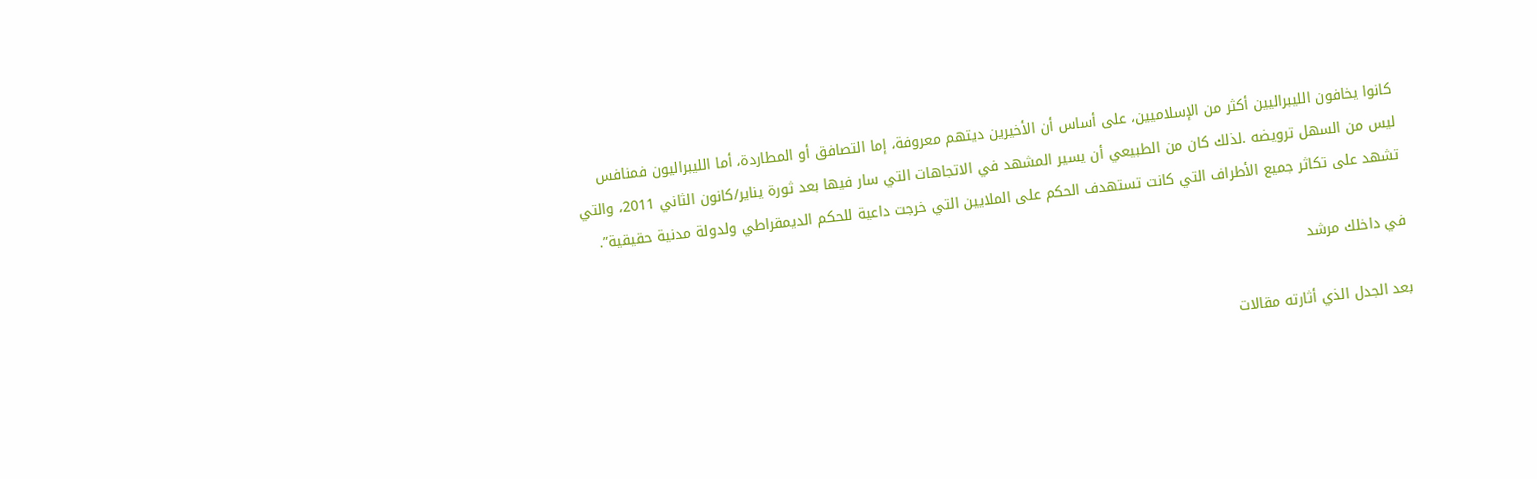كانوا يخافون الليبراليين أكثر من الإسلاميين، على أساس أن الأخيرين ديتهم معروفة، إما التصافق أو المطاردة، أما الليبراليون فمنافس ليس من السهل ترويضه .لذلك كان من الطبيعي أن يسير المشهد في الاتجاهات التي سار فيها بعد ثورة يناير/كانون الثاني 2011، والتي تشهد على تكاثر جميع الأطراف التي كانت تستهدف الحكم على الملايين التي خرجت داعية للحكم الديمقراطي ولدولة مدنية حقيقية”.

في داخلك مرشد

بعد الجدل الذي أثارته مقالات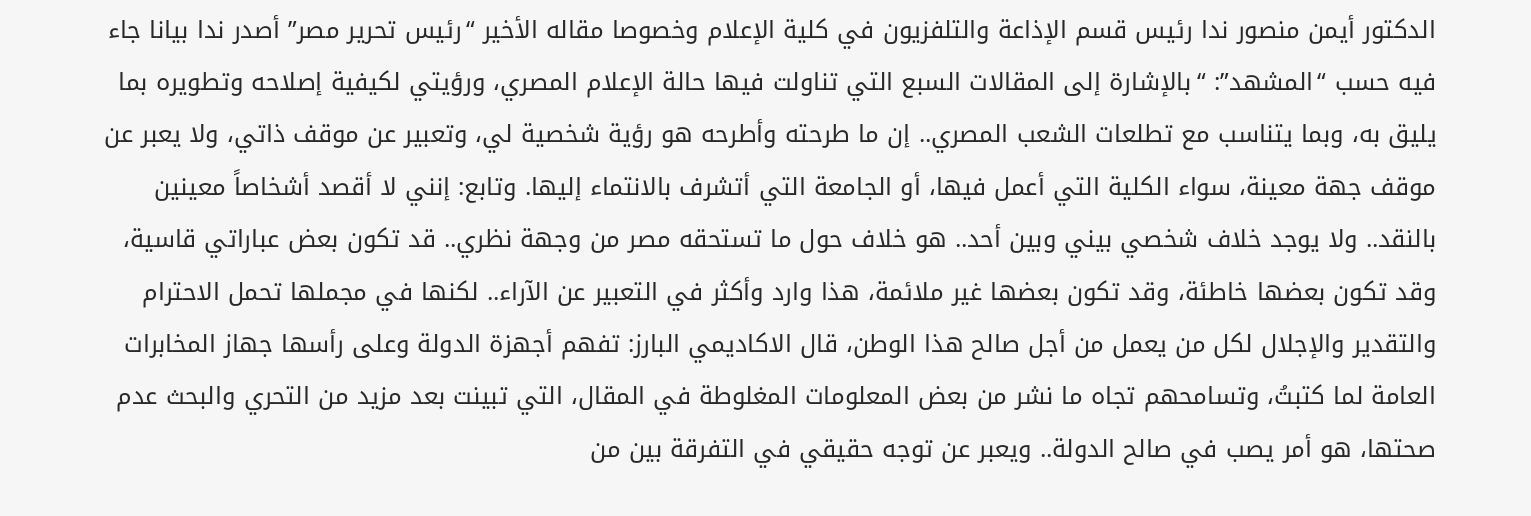الدكتور أيمن منصور ندا رئيس قسم الإذاعة والتلفزيون في كلية الإعلام وخصوصا مقاله الأخير “رئيس تحرير مصر” أصدر ندا بيانا جاء فيه حسب “المشهد”: “بالإشارة إلى المقالات السبع التي تناولت فيها حالة الإعلام المصري، ورؤيتي لكيفية إصلاحه وتطويره بما يليق به، وبما يتناسب مع تطلعات الشعب المصري.. إن ما طرحته وأطرحه هو رؤية شخصية لي، وتعبير عن موقف ذاتي، ولا يعبر عن موقف جهة معينة، سواء الكلية التي أعمل فيها، أو الجامعة التي أتشرف بالانتماء إليها. وتابع: إنني لا أقصد أشخاصاً معينين بالنقد.. ولا يوجد خلاف شخصي بيني وبين أحد.. هو خلاف حول ما تستحقه مصر من وجهة نظري.. قد تكون بعض عباراتي قاسية، وقد تكون بعضها خاطئة، وقد تكون بعضها غير ملائمة، هذا وارد وأكثر في التعبير عن الآراء.. لكنها في مجملها تحمل الاحترام والتقدير والإجلال لكل من يعمل من أجل صالح هذا الوطن، قال الاكاديمي البارز: تفهم أجهزة الدولة وعلى رأسها جهاز المخابرات العامة لما كتبتُ، وتسامحهم تجاه ما نشر من بعض المعلومات المغلوطة في المقال، التي تبينت بعد مزيد من التحري والبحث عدم صحتها، هو أمر يصب في صالح الدولة.. ويعبر عن توجه حقيقي في التفرقة بين من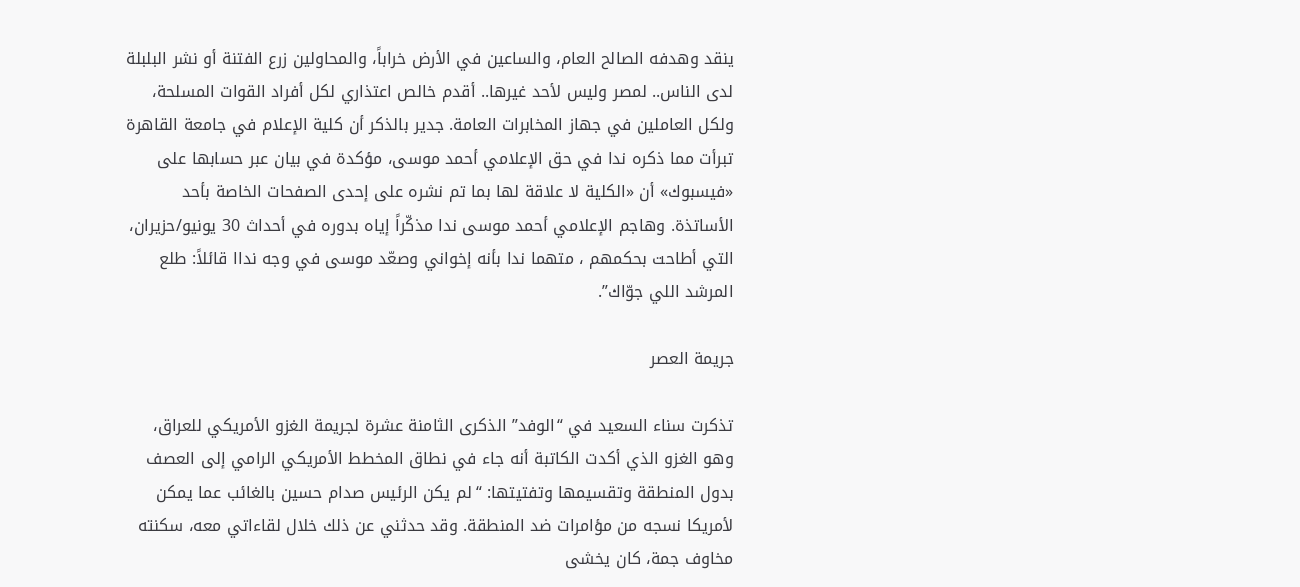ينقد وهدفه الصالح العام، والساعين في الأرض خراباً، والمحاولين زرع الفتنة أو نشر البلبلة لدى الناس.. لمصر وليس لأحد غيرها.. أقدم خالص اعتذاري لكل أفراد القوات المسلحة، ولكل العاملين في جهاز المخابرات العامة. جدير بالذكر أن كلية الإعلام في جامعة القاهرة تبرأت مما ذكره ندا في حق الإعلامي أحمد موسى، مؤكدة في بيان عبر حسابها على «فيسبوك» أن «الكلية لا علاقة لها بما تم نشره على إحدى الصفحات الخاصة بأحد الأساتذة. وهاجم الإعلامي أحمد موسى ندا مذكّراً إياه بدوره في أحداث 30 يونيو/حزيران، التي أطاحت بحكمهم ، متهما ندا بأنه إخواني وصعّد موسى في وجه نداا قائلاً: طلع المرشد اللي جوّاك”.

جريمة العصر

تذكرت سناء السعيد في “الوفد” الذكرى الثامنة عشرة لجريمة الغزو الأمريكي للعراق، وهو الغزو الذي أكدت الكاتبة أنه جاء في نطاق المخطط الأمريكي الرامي إلى العصف بدول المنطقة وتقسيمها وتفتيتها: “لم يكن الرئيس صدام حسين بالغائب عما يمكن لأمريكا نسجه من مؤامرات ضد المنطقة. وقد حدثني عن ذلك خلال لقاءاتي معه، سكنته مخاوف جمة، كان يخشى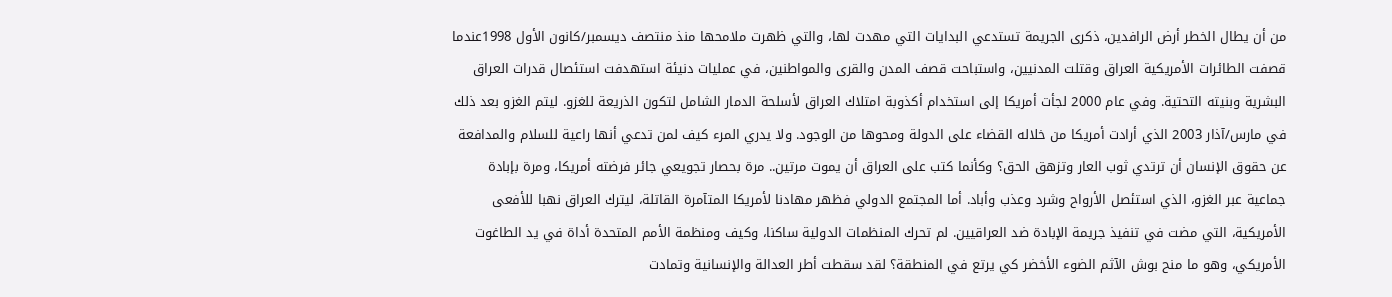من أن يطال الخطر أرض الرافدين، ذكرى الجريمة تستدعي البدايات التي مهدت لها، والتي ظهرت ملامحها منذ منتصف ديسمبر/كانون الأول 1998عندما قصفت الطائرات الأمريكية العراق وقتلت المدنيين، واستباحت قصف المدن والقرى والمواطنين، في عمليات دنيئة استهدفت استئصال قدرات العراق البشرية وبنيته التحتية. وفي عام 2000 لجأت أمريكا إلى استخدام أكذوبة امتلاك العراق لأسلحة الدمار الشامل لتكون الذريعة للغزو. ليتم الغزو بعد ذلك في مارس/آذار 2003 الذي أرادت أمريكا من خلاله القضاء على الدولة ومحوها من الوجود. ولا يدري المرء كيف لمن تدعي أنها راعية للسلام والمدافعة عن حقوق الإنسان أن ترتدي ثوب العار وتزهق الحق؟ وكأنما كتب على العراق أن يموت مرتين.. مرة بحصار تجويعي جائر فرضته أمريكا، ومرة بإبادة جماعية عبر الغزو، الذي استئصل الأرواح وشرد وعذب وأباد. أما المجتمع الدولي فظهر مهادنا لأمريكا المتآمرة القاتلة، ليترك العراق نهبا للأفعى الأمريكية، التي مضت في تنفيذ جريمة الإبادة ضد العراقيين. لم تحرك المنظمات الدولية ساكنا، وكيف ومنظمة الأمم المتحدة أداة في يد الطاغوت الأمريكي، وهو ما منح بوش الآثم الضوء الأخضر كي يرتع في المنطقة؟ لقد سقطت أطر العدالة والإنسانية وتمادت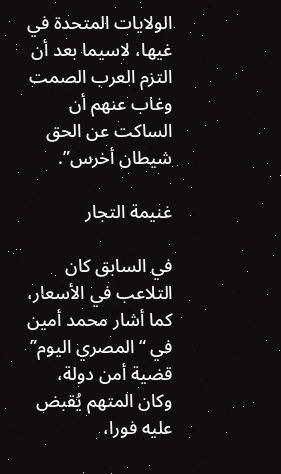الولايات المتحدة في غيها، لاسيما بعد أن التزم العرب الصمت وغاب عنهم أن الساكت عن الحق شيطان أخرس”.

غنيمة التجار

في السابق كان التلاعب في الأسعار، كما أشار محمد أمين في “المصري اليوم” قضية أمن دولة، وكان المتهم يُقبض عليه فورا،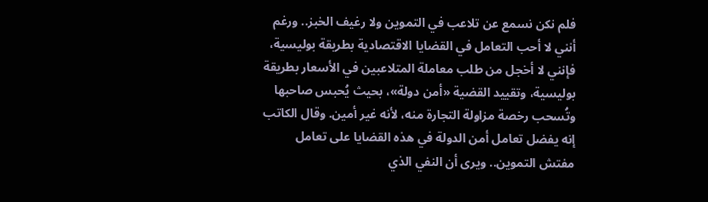فلم نكن نسمع عن تلاعب في التموين ولا رغيف الخبز.. ورغم أنني لا أحب التعامل في القضايا الاقتصادية بطريقة بوليسية، فإنني لا أخجل من طلب معاملة المتلاعبين في الأسعار بطريقة بوليسية، وتقييد القضية «أمن دولة»، بحيث يُحبس صاحبها وتُسحب رخصة مزاولة التجارة منه، لأنه غير أمين. وقال الكاتب إنه يفضل تعامل أمن الدولة في هذه القضايا على تعامل مفتش التموين.. ويرى أن النفي الذي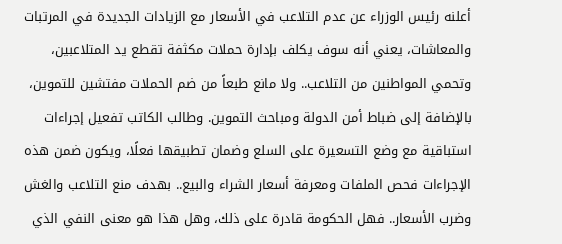أعلنه رئيس الوزراء عن عدم التلاعب في الأسعار مع الزيادات الجديدة في المرتبات والمعاشات، يعني أنه سوف يكلف بإدارة حملات مكثفة تقطع يد المتلاعبين، وتحمي المواطنين من التلاعب.. ولا مانع طبعاً من ضم الحملات مفتشين للتموين، بالإضافة إلى ضباط أمن الدولة ومباحث التموين. وطالب الكاتب تفعيل إجراءات استباقية مع وضع التسعيرة على السلع وضمان تطبيقها فعلًا، ويكون ضمن هذه الإجراءات فحص الملفات ومعرفة أسعار الشراء والبيع.. بهدف منع التلاعب والغش وضرب الأسعار.. فهل الحكومة قادرة على ذلك، وهل هذا هو معنى النفي الذي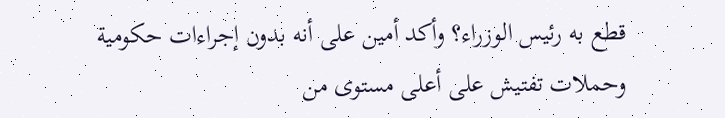قطع به رئيس الوزراء؟ وأكد أمين على أنه بدون إجراءات حكومية وحملات تفتيش على أعلى مستوى من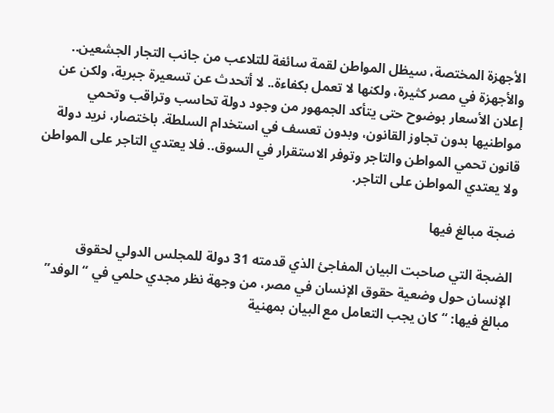الأجهزة المختصة، سيظل المواطن لقمة سائغة للتلاعب من جانب التجار الجشعين.. والأجهزة في مصر كثيرة، ولكنها لا تعمل بكفاءة.. لا أتحدث عن تسعيرة جبرية، ولكن عن إعلان الأسعار بوضوح حتى يتأكد الجمهور من وجود دولة تحاسب وتراقب وتحمي مواطنيها بدون تجاوز القانون، وبدون تعسف في استخدام السلطة. باختصار، نريد دولة قانون تحمي المواطن والتاجر وتوفر الاستقرار في السوق.. فلا يعتدي التاجر على المواطن ولا يعتدي المواطن على التاجر.

ضجة مبالغ فيها

الضجة التي صاحبت البيان المفاجئ الذي قدمته 31 دولة للمجلس الدولي لحقوق الإنسان حول وضعية حقوق الإنسان في مصر، من وجهة نظر مجدي حلمي في “الوفد” مبالغ فيها: “كان يجب التعامل مع البيان بمهنية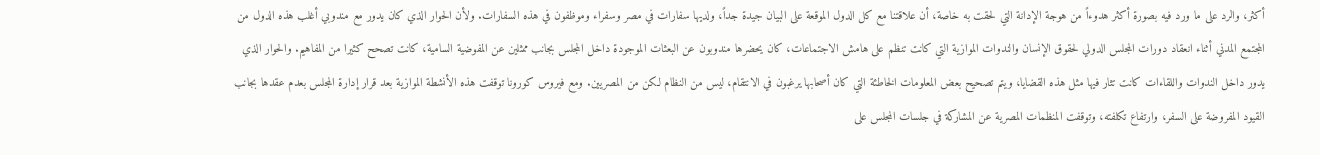أكثر، والرد على ما ورد فيه بصورة أكثر هدوءاً من هوجة الإدانة التي لحقت به خاصة، أن علاقتنا مع كل الدول الموقعة على البيان جيدة جداً، ولديها سفارات في مصر وسفراء وموظفون في هذه السفارات. ولأن الحوار الذي كان يدور مع مندوبي أغلب هذه الدول من المجتمع المدني أثناء انعقاد دورات المجلس الدولي لحقوق الإنسان والندوات الموازية التي كانت تنظم على هامش الاجتماعات، كان يحضرها مندوبون عن البعثات الموجودة داخل المجلس بجانب ممثلين عن المفوضية السامية، كانت تصحح كثيرا من المفاهيم. والحوار الذي يدور داخل الندوات واللقاءات كانت تثار فيها مثل هذه القضايا، ويتم تصحيح بعض المعلومات الخاطئة التي كان أصحابها يرغبون في الانتقام، ليس من النظام لكن من المصريين. ومع فيروس كورونا توقفت هذه الأنشطة الموازية بعد قرار إدارة المجلس بعدم عقدها بجانب القيود المفروضة على السفر، وارتفاع تكلفته، وتوقفت المنظمات المصرية عن المشاركة في جلسات المجلس على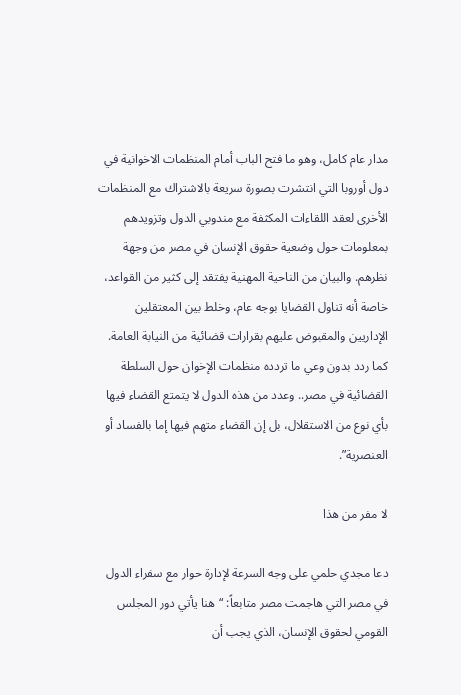مدار عام كامل، وهو ما فتح الباب أمام المنظمات الاخوانية في دول أوروبا التي انتشرت بصورة سريعة بالاشتراك مع المنظمات الأخرى لعقد اللقاءات المكثفة مع مندوبي الدول وتزويدهم بمعلومات حول وضعية حقوق الإنسان في مصر من وجهة نظرهم. والبيان من الناحية المهنية يفتقد إلى كثير من القواعد، خاصة أنه تناول القضايا بوجه عام، وخلط بين المعتقلين الإداريين والمقبوض عليهم بقرارات قضائية من النيابة العامة. كما ردد بدون وعي ما تردده منظمات الإخوان حول السلطة القضائية في مصر.. وعدد من هذه الدول لا يتمتع القضاء فيها بأي نوع من الاستقلال، بل إن القضاء متهم فيها إما بالفساد أو العنصرية”.

لا مفر من هذا

دعا مجدي حلمي على وجه السرعة لإدارة حوار مع سفراء الدول في مصر التي هاجمت مصر متابعاً: “هنا يأتي دور المجلس القومي لحقوق الإنسان، الذي يجب أن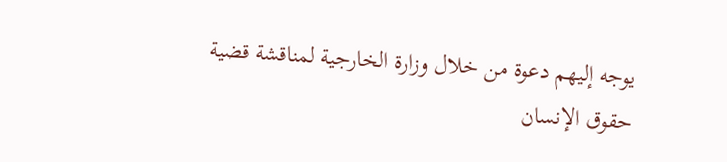يوجه إليهم دعوة من خلال وزارة الخارجية لمناقشة قضية حقوق الإنسان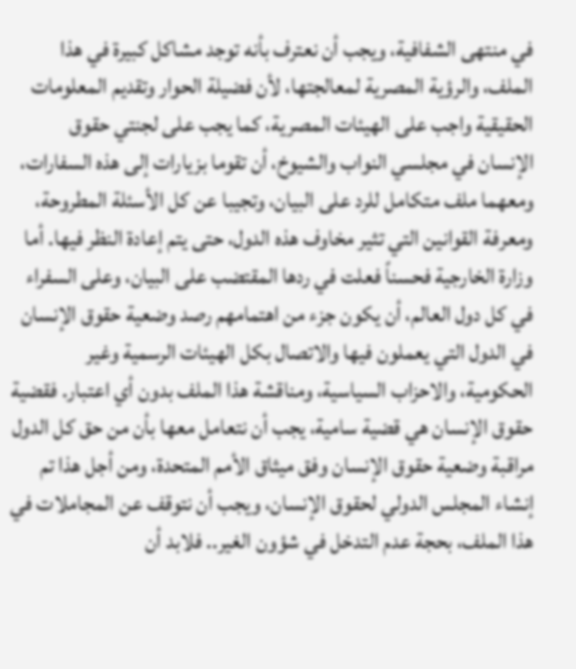في منتهى الشفافية، ويجب أن نعترف بأنه توجد مشاكل كبيرة في هذا الملف، والرؤية المصرية لمعالجتها، لأن فضيلة الحوار وتقديم المعلومات الحقيقية واجب على الهيئات المصرية، كما يجب على لجنتي حقوق الإنسان في مجلسي النواب والشيوخ، أن تقوما بزيارات إلى هذه السفارات، ومعهما ملف متكامل للرد على البيان، وتجيبا عن كل الأسئلة المطروحة، ومعرفة القوانين التي تثير مخاوف هذه الدول، حتى يتم إعادة النظر فيها. أما وزارة الخارجية فحسناً فعلت في ردها المقتضب على البيان، وعلى السفراء في كل دول العالم، أن يكون جزء من اهتمامهم رصد وضعية حقوق الإنسان في الدول التي يعملون فيها والاتصال بكل الهيئات الرسمية وغير الحكومية، والاحزاب السياسية، ومناقشة هذا الملف بدون أي اعتبار. فقضية حقوق الإنسان هي قضية سامية، يجب أن نتعامل معها بأن من حق كل الدول مراقبة وضعية حقوق الإنسان وفق ميثاق الأمم المتحدة، ومن أجل هذا تم إنشاء المجلس الدولي لحقوق الإنسان، ويجب أن نتوقف عن المجاملات في هذا الملف، بحجة عدم التدخل في شؤون الغير.. فلابد أن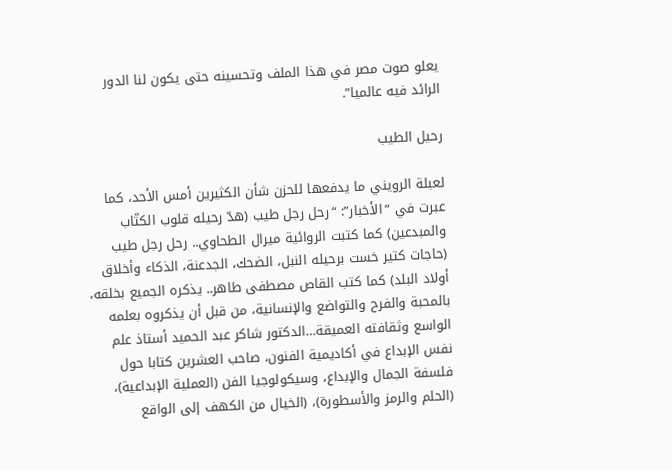يعلو صوت مصر في هذا الملف وتحسينه حتى يكون لنا الدور الرائد فيه عالميا”.

رحيل الطيب

لعبلة الرويني ما يدفعها للحزن شأن الكثيرين أمس الأحد، كما عبرت في “الأخبار”: “رحل رجل طيب (هدّ رحيله قلوب الكتّاب والمبدعين) كما كتبت الروائية ميرال الطحاوي.. رحل رجل طيب (حاجات كتير خست برحيله النبل، الضحك، الجدعنة، الذكاء وأخلاق أولاد البلد) كما كتب القاص مصطفى طاهر.. يذكره الجميع بخلقه، بالمحبة والفرح والتواضع والإنسانية، من قبل أن يذكروه بعلمه الواسع وثقافته العميقة…الدكتور شاكر عبد الحميد أستاذ علم نفس الإبداع في أكاديمية الفنون، صاحب العشرين كتابا حول فلسفة الجمال والإبداع، وسيكولوجيا الفن (العملية الإبداعية)، (الحلم والرمز والأسطورة)، (الخيال من الكهف إلى الواقع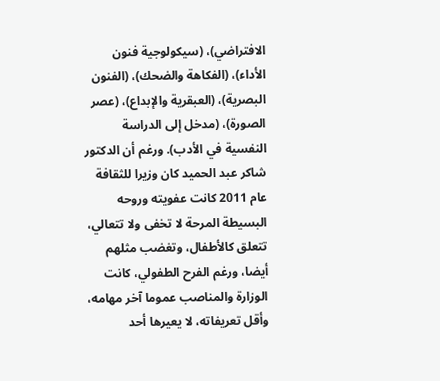الافتراضي)، (سيكولوجية فنون الأداء)، (الفكاهة والضحك)، (الفنون البصرية)، (العبقرية والإبداع)، (عصر الصورة)، (مدخل إلى الدراسة النفسية في الأدب). ورغم أن الدكتور شاكر عبد الحميد كان وزيرا للثقافة عام 2011 كانت عفويته وروحه البسيطة المرحة لا تخفى ولا تتعالي، تتعلق كالأطفال، وتغضب مثلهم أيضا، ورغم الفرح الطفولي، كانت الوزارة والمناصب عموما آخر مهامه، وأقل تعريفاته، لا يعيرها أحد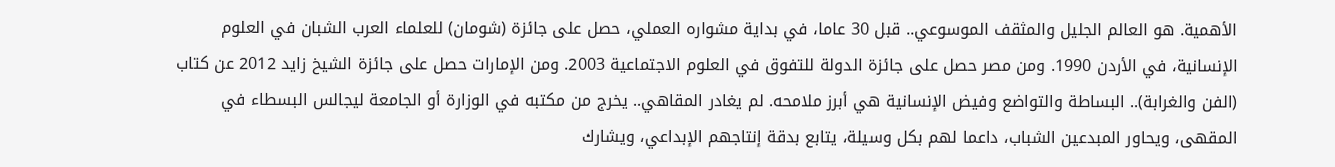الأهمية. هو العالم الجليل والمثقف الموسوعي.. قبل 30 عاما، في بداية مشواره العملي، حصل على جائزة (شومان) للعلماء العرب الشبان في العلوم الإنسانية، في الأردن 1990. ومن مصر حصل على جائزة الدولة للتفوق في العلوم الاجتماعية 2003. ومن الإمارات حصل على جائزة الشيخ زايد 2012 عن كتاب (الفن والغرابة).. البساطة والتواضع وفيض الإنسانية هي أبرز ملامحه. لم يغادر المقاهي.. يخرج من مكتبه في الوزارة أو الجامعة ليجالس البسطاء في المقهى، ويحاور المبدعين الشباب، داعما لهم بكل وسيلة، يتابع بدقة إنتاجهم الإبداعي، ويشارك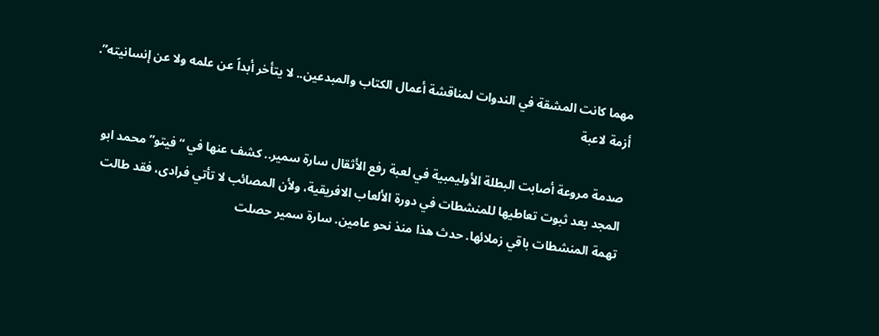مهما كانت المشقة في الندوات لمناقشة أعمال الكتاب والمبدعين.. لا يتأخر أبداً عن علمه ولا عن إنسانيته”.
أزمة لاعبة

صدمة مروعة أصابت البطلة الأوليمبية في لعبة رفع الأثقال سارة سمير.. كشف عنها في “فيتو” محمد ابو المجد بعد ثبوت تعاطيها للمنشطات في دورة الألعاب الافريقية، ولأن المصائب لا تأتي فرادى، فقد طالت تهمة المنشطات باقي زملائها. حدث هذا منذ نحو عامين. سارة سمير حصلت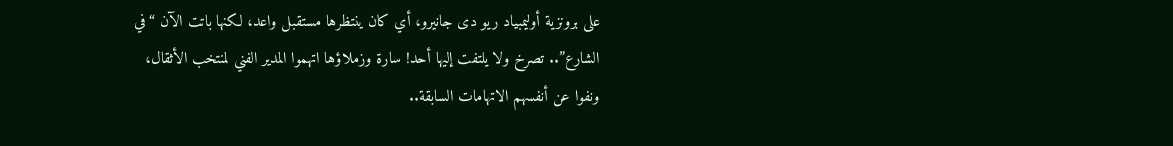على برونزية أوليمبياد ريو دى جانيرو، أي كان ينتظرها مستقبل واعد، لكنها باتت الآن “في الشارع”.. تصرخ ولا يلتفت إليها أحد! سارة وزملاؤها اتهموا المدير الفني لمنتخب الأثقال، ونفوا عن أنفسهم الاتهامات السابقة..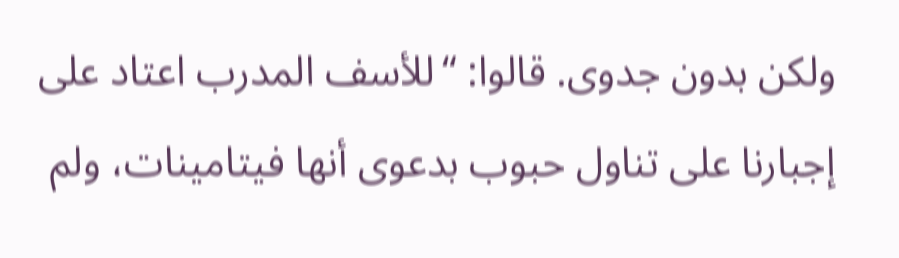ولكن بدون جدوى. قالوا: “للأسف المدرب اعتاد على إجبارنا على تناول حبوب بدعوى أنها فيتامينات، ولم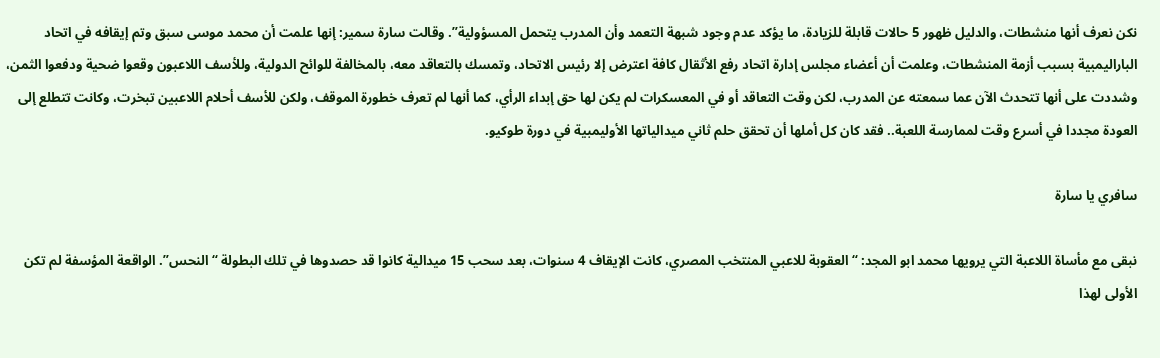نكن نعرف أنها منشطات، والدليل ظهور 5 حالات قابلة للزيادة، ما يؤكد عدم وجود شبهة التعمد وأن المدرب يتحمل المسؤولية”. وقالت سارة سمير: إنها علمت أن محمد موسى سبق وتم إيقافه في اتحاد الباراليمبية بسبب أزمة المنشطات، وعلمت أن أعضاء مجلس إدارة اتحاد رفع الأثقال كافة اعترض إلا رئيس الاتحاد، وتمسك بالتعاقد معه، بالمخالفة للوائح الدولية، وللأسف اللاعبون وقعوا ضحية ودفعوا الثمن، وشددت على أنها تتحدث الآن عما سمعته عن المدرب، لكن وقت التعاقد أو في المعسكرات لم يكن لها حق إبداء الرأي، كما أنها لم تعرف خطورة الموقف، ولكن للأسف أحلام اللاعبين تبخرت، وكانت تتطلع إلى العودة مجددا في أسرع وقت لممارسة اللعبة.. فقد كان كل أملها أن تحقق حلم ثاني ميدالياتها الأوليمبية في دورة طوكيو.

سافري يا سارة

نبقى مع مأساة اللاعبة التي يرويها محمد ابو المجد: “العقوبة للاعبي المنتخب المصري، كانت الإيقاف 4 سنوات، بعد سحب 15 ميدالية كانوا قد حصدوها في تلك البطولة “النحس”. الواقعة المؤسفة لم تكن الأولى لهذا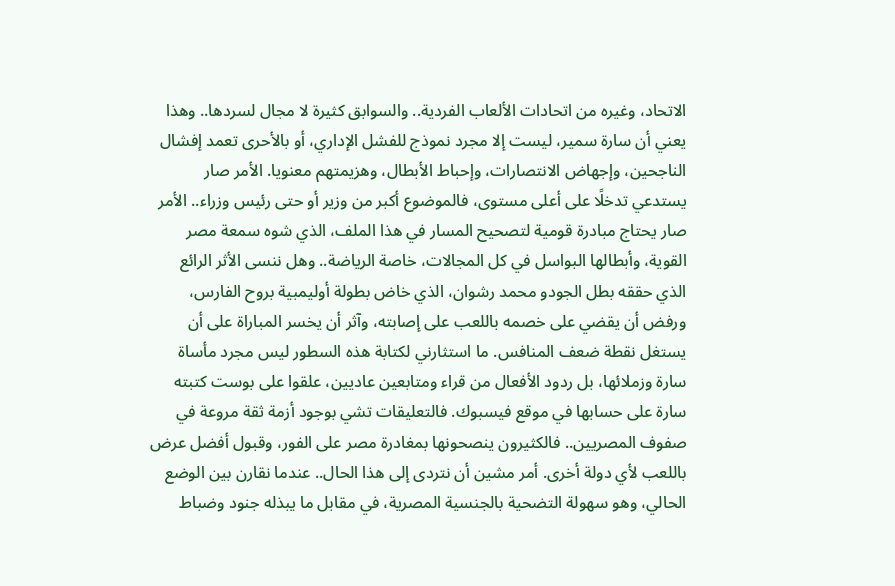الاتحاد، وغيره من اتحادات الألعاب الفردية.. والسوابق كثيرة لا مجال لسردها.. وهذا يعني أن سارة سمير، ليست إلا مجرد نموذج للفشل الإداري، أو بالأحرى تعمد إفشال الناجحين، وإجهاض الانتصارات، وإحباط الأبطال، وهزيمتهم معنويا. الأمر صار يستدعي تدخلًا على أعلى مستوى، فالموضوع أكبر من وزير أو حتى رئيس وزراء.. الأمر صار يحتاج مبادرة قومية لتصحيح المسار في هذا الملف، الذي شوه سمعة مصر القوية، وأبطالها البواسل في كل المجالات، خاصة الرياضة.. وهل ننسى الأثر الرائع الذي حققه بطل الجودو محمد رشوان، الذي خاض بطولة أوليمبية بروح الفارس، ورفض أن يقضي على خصمه باللعب على إصابته، وآثر أن يخسر المباراة على أن يستغل نقطة ضعف المنافس. ما استثارني لكتابة هذه السطور ليس مجرد مأساة سارة وزملائها، بل ردود الأفعال من قراء ومتابعين عاديين، علقوا على بوست كتبته سارة على حسابها في موقع فيسبوك. فالتعليقات تشي بوجود أزمة ثقة مروعة في صفوف المصريين.. فالكثيرون ينصحونها بمغادرة مصر على الفور، وقبول أفضل عرض باللعب لأي دولة أخرى. أمر مشين أن نتردى إلى هذا الحال.. عندما نقارن بين الوضع الحالي، وهو سهولة التضحية بالجنسية المصرية، في مقابل ما يبذله جنود وضباط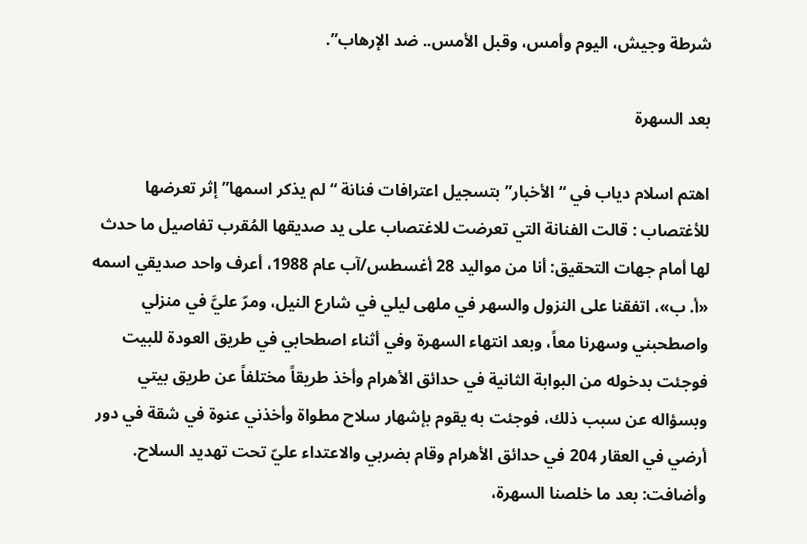شرطة وجيش، اليوم وأمس، وقبل الأمس.. ضد الإرهاب”.

بعد السهرة

اهتم اسلام دياب في “الأخبار”بتسجيل اعترافات فنانة “لم يذكر اسمها” إثر تعرضها للأغتصاب : قالت الفنانة التي تعرضت للاغتصاب على يد صديقها المُقرب تفاصيل ما حدث لها أمام جهات التحقيق: أنا من مواليد 28 أغسطس/آب عام 1988، أعرف واحد صديقي اسمه «أ. ب»، اتفقنا على النزول والسهر في ملهى ليلي في شارع النيل، ومرّ عليَّ في منزلي واصطحبني وسهرنا معاً، وبعد انتهاء السهرة وفي أثناء اصطحابي في طريق العودة للبيت فوجئت بدخوله من البوابة الثانية في حدائق الأهرام وأخذ طريقاً مختلفاً عن طريق بيتي وبسؤاله عن سبب ذلك، فوجئت به يقوم بإشهار سلاح مطواة وأخذني عنوة في شقة في دور أرضي في العقار 204 في حدائق الأهرام وقام بضربي والاعتداء عليّ تحت تهديد السلاح. وأضافت: بعد ما خلصنا السهرة،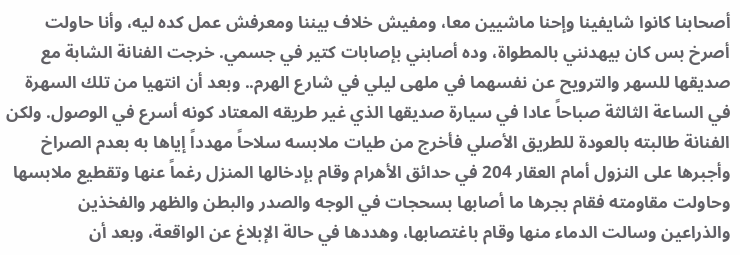أصحابنا كانوا شايفينا وإحنا ماشيين معا، ومفيش خلاف بيننا ومعرفش عمل كده ليه، وأنا حاولت أصرخ بس كان بيهدنني بالمطواة، وده أصابني بإصابات كتير في جسمي. خرجت الفنانة الشابة مع صديقها للسهر والترويح عن نفسهما في ملهى ليلي في شارع الهرم.. وبعد أن انتهيا من تلك السهرة في الساعة الثالثة صباحاً عادا في سيارة صديقها الذي غير طريقه المعتاد كونه أسرع في الوصول. ولكن الفنانة طالبته بالعودة للطريق الأصلي فأخرج من طيات ملابسه سلاحاً مهدداً إياها به بعدم الصراخ وأجبرها على النزول أمام العقار 204 في حدائق الأهرام وقام بإدخالها المنزل رغماً عنها وتقطيع ملابسها وحاولت مقاومته فقام بجرها ما أصابها بسحجات في الوجه والصدر والبطن والظهر والفخذين والذراعين وسالت الدماء منها وقام باغتصابها، وهددها في حالة الإبلاغ عن الواقعة، وبعد أن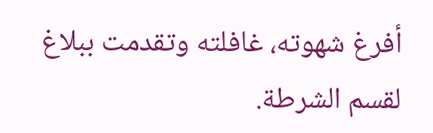أفرغ شهوته، غافلته وتقدمت ببلاغ لقسم الشرطة.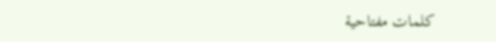كلمات مفتاحية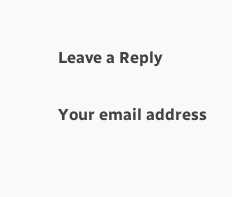Leave a Reply

Your email address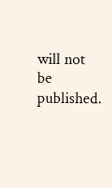will not be published.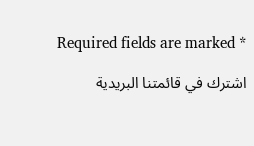Required fields are marked *

اشترك في قائمتنا البريدية